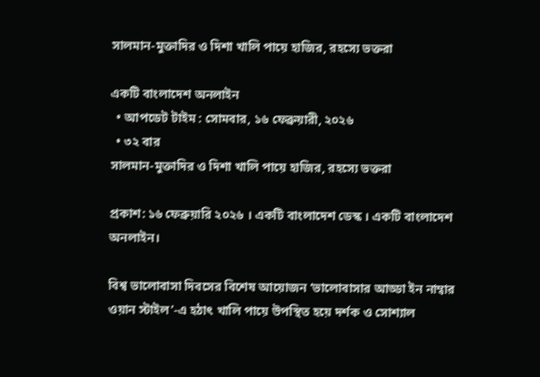সালমান-মুক্তাদির ও দিশা খালি পায়ে হাজির, রহস্যে ভক্তরা

একটি বাংলাদেশ অনলাইন
  • আপডেট টাইম : সোমবার, ১৬ ফেব্রুয়ারী, ২০২৬
  • ৩২ বার
সালমান-মুক্তাদির ও দিশা খালি পায়ে হাজির, রহস্যে ভক্তরা

প্রকাশ: ১৬ ফেব্রুয়ারি ২০২৬ । একটি বাংলাদেশ ডেস্ক । একটি বাংলাদেশ অনলাইন।

বিশ্ব ভালোবাসা দিবসের বিশেষ আয়োজন ‘ভালোবাসার আড্ডা ইন নাম্বার ওয়ান স্টাইল’-এ হঠাৎ খালি পায়ে উপস্থিত হয়ে দর্শক ও সোশ্যাল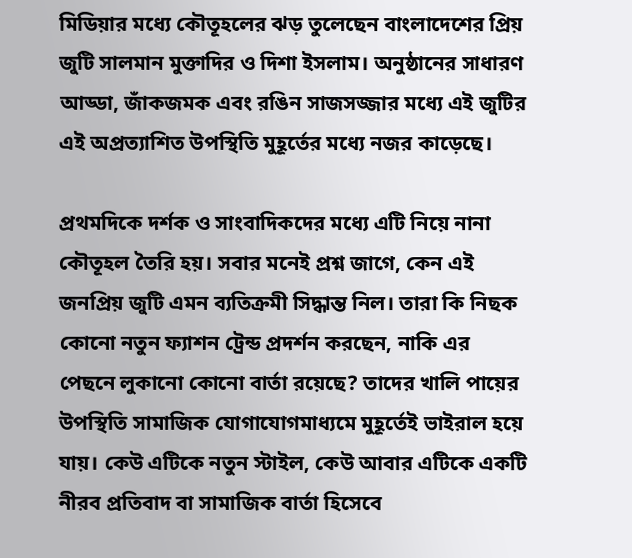মিডিয়ার মধ্যে কৌতূহলের ঝড় তুলেছেন বাংলাদেশের প্রিয় জুটি সালমান মুক্তাদির ও দিশা ইসলাম। অনুষ্ঠানের সাধারণ আড্ডা, জাঁকজমক এবং রঙিন সাজসজ্জার মধ্যে এই জুটির এই অপ্রত্যাশিত উপস্থিতি মুহূর্তের মধ্যে নজর কাড়েছে।

প্রথমদিকে দর্শক ও সাংবাদিকদের মধ্যে এটি নিয়ে নানা কৌতূহল তৈরি হয়। সবার মনেই প্রশ্ন জাগে, কেন এই জনপ্রিয় জুটি এমন ব্যতিক্রমী সিদ্ধান্ত নিল। তারা কি নিছক কোনো নতুন ফ্যাশন ট্রেন্ড প্রদর্শন করছেন, নাকি এর পেছনে লুকানো কোনো বার্তা রয়েছে? তাদের খালি পায়ের উপস্থিতি সামাজিক যোগাযোগমাধ্যমে মুহূর্তেই ভাইরাল হয়ে যায়। কেউ এটিকে নতুন স্টাইল, কেউ আবার এটিকে একটি নীরব প্রতিবাদ বা সামাজিক বার্তা হিসেবে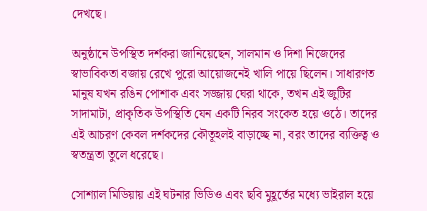দেখছে।

অনুষ্ঠানে উপস্থিত দর্শকরা জানিয়েছেন, সালমান ও দিশা নিজেদের স্বাভাবিকতা বজায় রেখে পুরো আয়োজনেই খালি পায়ে ছিলেন। সাধারণত মানুষ যখন রঙিন পোশাক এবং সজ্জায় ঘেরা থাকে, তখন এই জুটির সাদামাটা, প্রাকৃতিক উপস্থিতি যেন একটি নিরব সংকেত হয়ে ওঠে। তাদের এই আচরণ কেবল দর্শকদের কৌতূহলই বাড়াচ্ছে না, বরং তাদের ব্যক্তিত্ব ও স্বতন্ত্রতা তুলে ধরেছে।

সোশ্যাল মিডিয়ায় এই ঘটনার ভিডিও এবং ছবি মুহূর্তের মধ্যে ভাইরাল হয়ে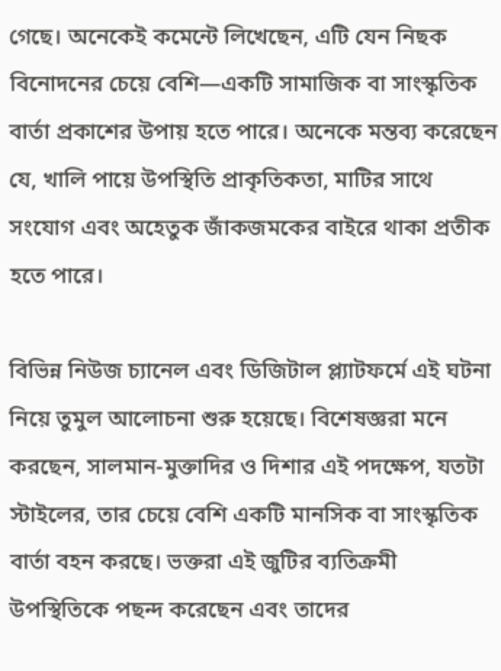গেছে। অনেকেই কমেন্টে লিখেছেন, এটি যেন নিছক বিনোদনের চেয়ে বেশি—একটি সামাজিক বা সাংস্কৃতিক বার্তা প্রকাশের উপায় হতে পারে। অনেকে মন্তব্য করেছেন যে, খালি পায়ে উপস্থিতি প্রাকৃতিকতা, মাটির সাথে সংযোগ এবং অহেতুক জাঁকজমকের বাইরে থাকা প্রতীক হতে পারে।

বিভিন্ন নিউজ চ্যানেল এবং ডিজিটাল প্ল্যাটফর্মে এই ঘটনা নিয়ে তুমুল আলোচনা শুরু হয়েছে। বিশেষজ্ঞরা মনে করছেন, সালমান-মুক্তাদির ও দিশার এই পদক্ষেপ, যতটা স্টাইলের, তার চেয়ে বেশি একটি মানসিক বা সাংস্কৃতিক বার্তা বহন করছে। ভক্তরা এই জুটির ব্যতিক্রমী উপস্থিতিকে পছন্দ করেছেন এবং তাদের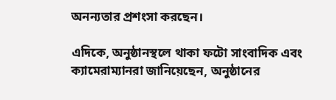অনন্যতার প্রশংসা করছেন।

এদিকে, অনুষ্ঠানস্থলে থাকা ফটো সাংবাদিক এবং ক্যামেরাম্যানরা জানিয়েছেন, অনুষ্ঠানের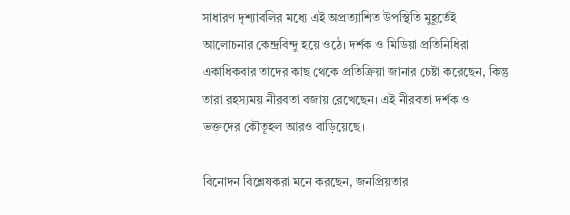সাধারণ দৃশ্যাবলির মধ্যে এই অপ্রত্যাশিত উপস্থিতি মুহূর্তেই আলোচনার কেন্দ্রবিন্দু হয়ে ওঠে। দর্শক ও মিডিয়া প্রতিনিধিরা একাধিকবার তাদের কাছ থেকে প্রতিক্রিয়া জানার চেষ্টা করেছেন, কিন্তু তারা রহস্যময় নীরবতা বজায় রেখেছেন। এই নীরবতা দর্শক ও ভক্তদের কৌতূহল আরও বাড়িয়েছে।

বিনোদন বিশ্লেষকরা মনে করছেন, জনপ্রিয়তার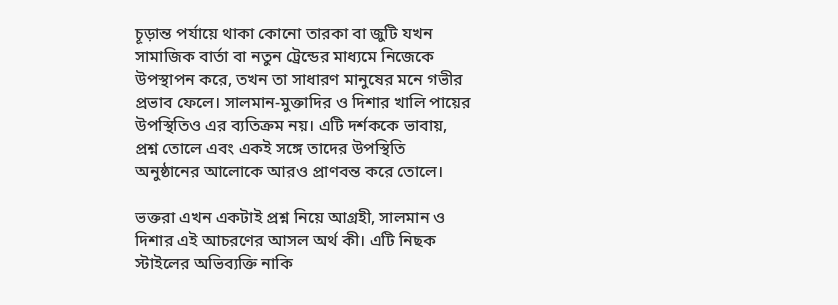চূড়ান্ত পর্যায়ে থাকা কোনো তারকা বা জুটি যখন সামাজিক বার্তা বা নতুন ট্রেন্ডের মাধ্যমে নিজেকে উপস্থাপন করে, তখন তা সাধারণ মানুষের মনে গভীর প্রভাব ফেলে। সালমান-মুক্তাদির ও দিশার খালি পায়ের উপস্থিতিও এর ব্যতিক্রম নয়। এটি দর্শককে ভাবায়, প্রশ্ন তোলে এবং একই সঙ্গে তাদের উপস্থিতি অনুষ্ঠানের আলোকে আরও প্রাণবন্ত করে তোলে।

ভক্তরা এখন একটাই প্রশ্ন নিয়ে আগ্রহী, সালমান ও দিশার এই আচরণের আসল অর্থ কী। এটি নিছক স্টাইলের অভিব্যক্তি নাকি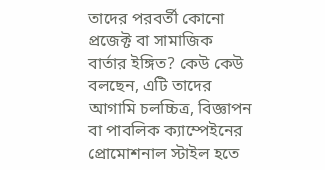তাদের পরবর্তী কোনো প্রজেক্ট বা সামাজিক বার্তার ইঙ্গিত? কেউ কেউ বলছেন, এটি তাদের আগামি চলচ্চিত্র, বিজ্ঞাপন বা পাবলিক ক্যাম্পেইনের প্রোমোশনাল স্টাইল হতে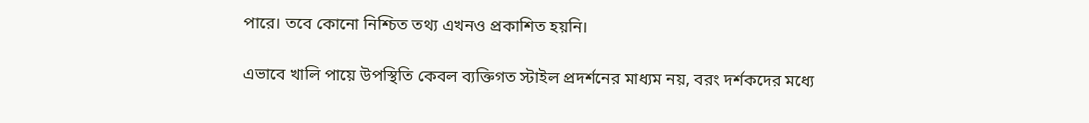পারে। তবে কোনো নিশ্চিত তথ্য এখনও প্রকাশিত হয়নি।

এভাবে খালি পায়ে উপস্থিতি কেবল ব্যক্তিগত স্টাইল প্রদর্শনের মাধ্যম নয়, বরং দর্শকদের মধ্যে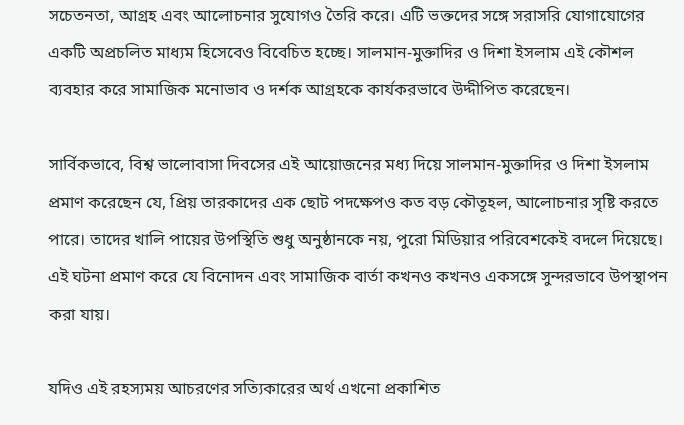সচেতনতা, আগ্রহ এবং আলোচনার সুযোগও তৈরি করে। এটি ভক্তদের সঙ্গে সরাসরি যোগাযোগের একটি অপ্রচলিত মাধ্যম হিসেবেও বিবেচিত হচ্ছে। সালমান-মুক্তাদির ও দিশা ইসলাম এই কৌশল ব্যবহার করে সামাজিক মনোভাব ও দর্শক আগ্রহকে কার্যকরভাবে উদ্দীপিত করেছেন।

সার্বিকভাবে, বিশ্ব ভালোবাসা দিবসের এই আয়োজনের মধ্য দিয়ে সালমান-মুক্তাদির ও দিশা ইসলাম প্রমাণ করেছেন যে, প্রিয় তারকাদের এক ছোট পদক্ষেপও কত বড় কৌতূহল, আলোচনার সৃষ্টি করতে পারে। তাদের খালি পায়ের উপস্থিতি শুধু অনুষ্ঠানকে নয়, পুরো মিডিয়ার পরিবেশকেই বদলে দিয়েছে। এই ঘটনা প্রমাণ করে যে বিনোদন এবং সামাজিক বার্তা কখনও কখনও একসঙ্গে সুন্দরভাবে উপস্থাপন করা যায়।

যদিও এই রহস্যময় আচরণের সত্যিকারের অর্থ এখনো প্রকাশিত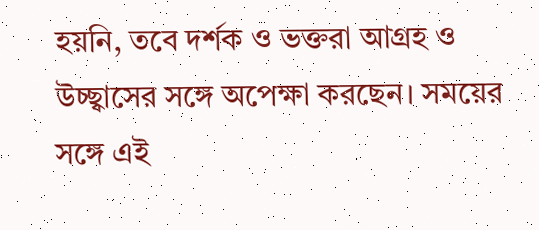হয়নি, তবে দর্শক ও ভক্তরা আগ্রহ ও উচ্ছ্বাসের সঙ্গে অপেক্ষা করছেন। সময়ের সঙ্গে এই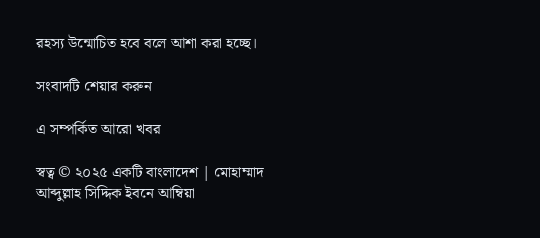রহস্য উন্মোচিত হবে বলে আশা করা হচ্ছে।

সংবাদটি শেয়ার করুন

এ সম্পর্কিত আরো খবর

স্বত্ব © ২০২৫ একটি বাংলাদেশ | মোহাম্মাদ আব্দুল্লাহ সিদ্দিক ইবনে আম্বিয়া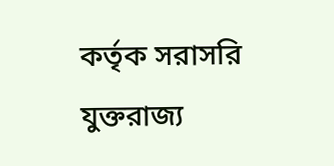কর্তৃক সরাসরি যুক্তরাজ্য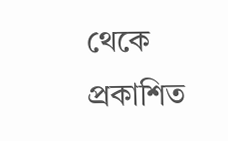থেকে প্রকাশিত